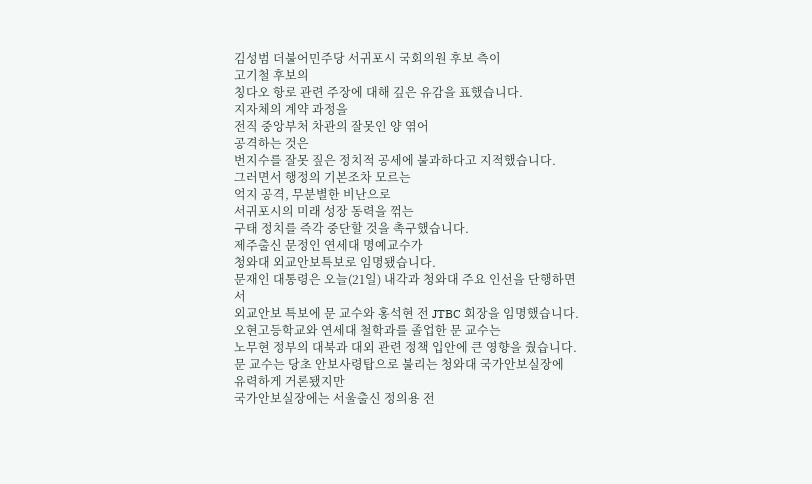김성범 더불어민주당 서귀포시 국회의원 후보 측이
고기철 후보의
칭다오 항로 관련 주장에 대해 깊은 유감을 표했습니다.
지자체의 계약 과정을
전직 중앙부처 차관의 잘못인 양 엮어
공격하는 것은
번지수를 잘못 짚은 정치적 공세에 불과하다고 지적했습니다.
그러면서 행정의 기본조차 모르는
억지 공격, 무분별한 비난으로
서귀포시의 미래 성장 동력을 꺾는
구태 정치를 즉각 중단할 것을 촉구했습니다.
제주출신 문정인 연세대 명예교수가
청와대 외교안보특보로 임명됐습니다.
문재인 대통령은 오늘(21일) 내각과 청와대 주요 인선을 단행하면서
외교안보 특보에 문 교수와 홍석현 전 JTBC 회장을 임명했습니다.
오현고등학교와 연세대 철학과를 졸업한 문 교수는
노무현 정부의 대북과 대외 관련 정책 입안에 큰 영향을 줬습니다.
문 교수는 당초 안보사령탑으로 불리는 청와대 국가안보실장에
유력하게 거론됐지만
국가안보실장에는 서울출신 정의용 전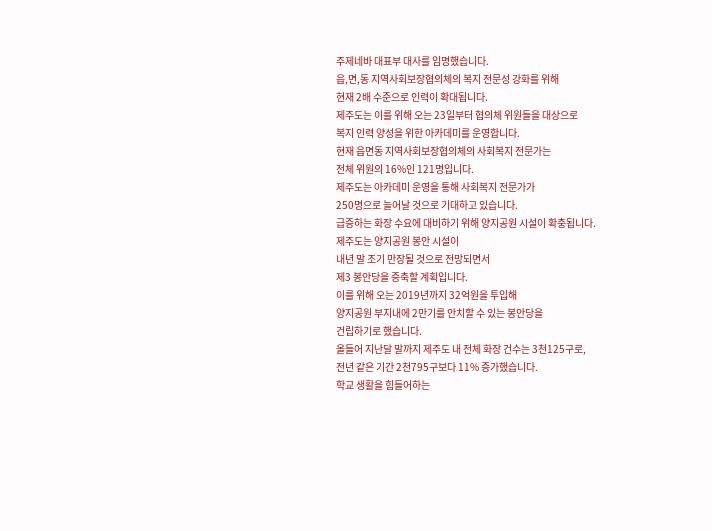주제네바 대표부 대사를 임명했습니다.
읍,면,동 지역사회보장협의체의 복지 전문성 강화를 위해
현재 2배 수준으로 인력이 확대됩니다.
제주도는 이를 위해 오는 23일부터 협의체 위원들을 대상으로
복지 인력 양성을 위한 아카데미를 운영합니다.
현재 읍면동 지역사회보장협의체의 사회복지 전문가는
전체 위원의 16%인 121명입니다.
제주도는 아카데미 운영을 통해 사회복지 전문가가
250명으로 늘어날 것으로 기대하고 있습니다.
급증하는 화장 수요에 대비하기 위해 양지공원 시설이 확충됩니다.
제주도는 양지공원 봉안 시설이
내년 말 조기 만장될 것으로 전망되면서
제3 봉안당을 증축할 계획입니다.
이를 위해 오는 2019년까지 32억원을 투입해
양지공원 부지내에 2만기를 안치할 수 있는 봉안당을
건립하기로 했습니다.
올들어 지난달 말까지 제주도 내 전체 화장 건수는 3천125구로,
전년 같은 기간 2천795구보다 11% 증가했습니다.
학교 생활을 힘들어하는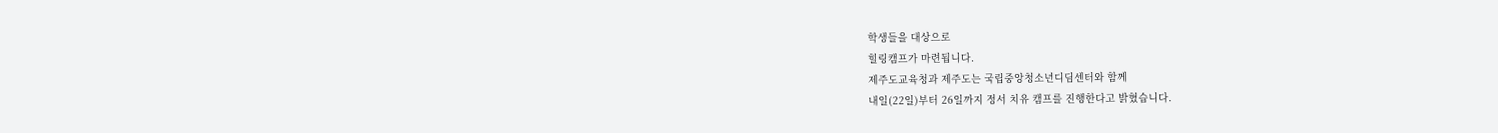학생들을 대상으로
힐링캠프가 마련됩니다.
제주도교육청과 제주도는 국립중앙청소년디딤센터와 함께
내일(22일)부터 26일까지 정서 치유 캠프를 진행한다고 밝혔습니다.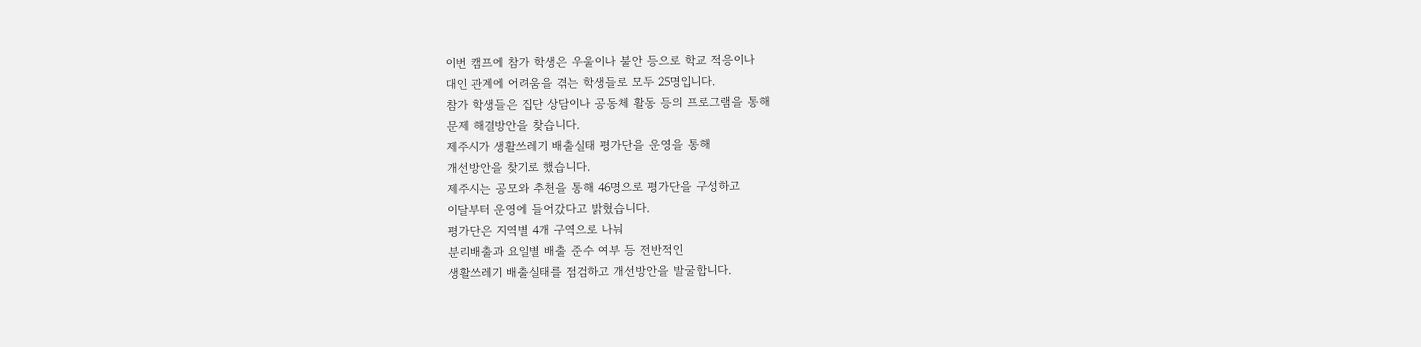이번 캠프에 참가 학생은 우울이나 불안 등으로 학교 적응이나
대인 관계에 어려움을 겪는 학생들로 모두 25명입니다.
참가 학생들은 집단 상담이나 공동체 활동 등의 프로그램을 통해
문제 해결방안을 찾습니다.
제주시가 생활쓰레기 배출실태 평가단을 운영을 통해
개선방안을 찾기로 했습니다.
제주시는 공모와 추천을 통해 46명으로 평가단을 구성하고
이달부터 운영에 들어갔다고 밝혔습니다.
평가단은 지역별 4개 구역으로 나눠
분리배출과 요일별 배출 준수 여부 등 전반적인
생활쓰레기 배출실태를 점검하고 개선방안을 발굴합니다.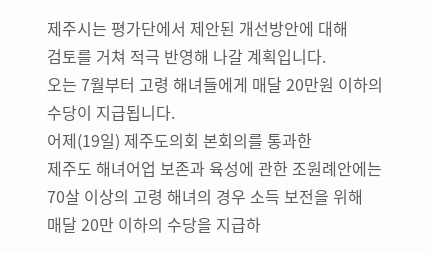제주시는 평가단에서 제안된 개선방안에 대해
검토를 거쳐 적극 반영해 나갈 계획입니다.
오는 7월부터 고령 해녀들에게 매달 20만원 이하의
수당이 지급됩니다.
어제(19일) 제주도의회 본회의를 통과한
제주도 해녀어업 보존과 육성에 관한 조원례안에는
70살 이상의 고령 해녀의 경우 소득 보전을 위해
매달 20만 이하의 수당을 지급하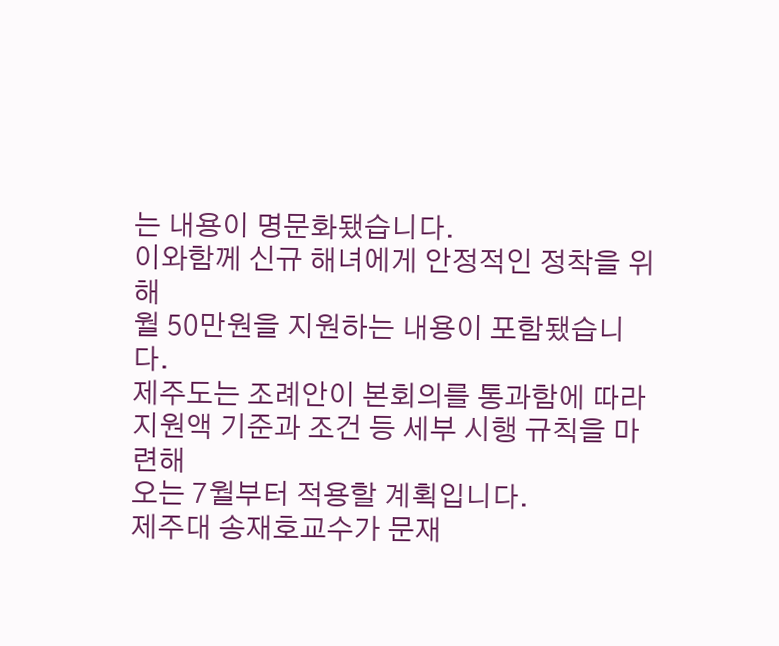는 내용이 명문화됐습니다.
이와함께 신규 해녀에게 안정적인 정착을 위해
월 50만원을 지원하는 내용이 포함됐습니다.
제주도는 조례안이 본회의를 통과함에 따라
지원액 기준과 조건 등 세부 시행 규칙을 마련해
오는 7월부터 적용할 계획입니다.
제주대 송재호교수가 문재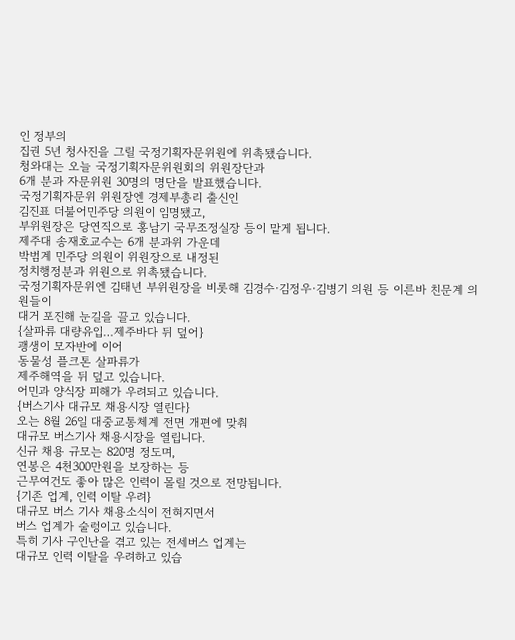인 정부의
집권 5년 청사진을 그릴 국정기획자문위원에 위촉됐습니다.
청와대는 오늘 국정기획자문위원회의 위원장단과
6개 분과 자문위원 30명의 명단을 발표했습니다.
국정기획자문위 위원장엔 경제부총리 출신인
김진표 더불어민주당 의원이 임명됐고,
부위원장은 당연직으로 홍남기 국무조정실장 등이 맡게 됩니다.
제주대 송재호교수는 6개 분과위 가운데
박범계 민주당 의원이 위원장으로 내정된
정치행정분과 위원으로 위촉됐습니다.
국정기획자문위엔 김태년 부위원장을 비롯해 김경수·김정우·김병기 의원 등 이른바 친문계 의원들이
대거 포진해 눈길을 끌고 있습니다.
{살파류 대량유입…제주바다 뒤 덮어}
괭생이 모자반에 이어
동물성 플크톤 살파류가
제주해역을 뒤 덮고 있습니다.
어민과 양식장 피해가 우려되고 있습니다.
{버스기사 대규모 채용시장 열린다}
오는 8월 26일 대중교통체계 전면 개편에 맞춰
대규모 버스기사 채용시장을 열립니다.
신규 채용 규모는 820명 정도며,
연봉은 4천300만원을 보장하는 등
근무여건도 좋아 많은 인력이 몰릴 것으로 전망됩니다.
{기존 업계, 인력 이탈 우려}
대규모 버스 기사 채용소식이 전혀지면서
버스 업계가 술렁이고 있습니다.
특히 기사 구인난을 겪고 있는 전세버스 업계는
대규모 인력 이탈을 우려하고 있습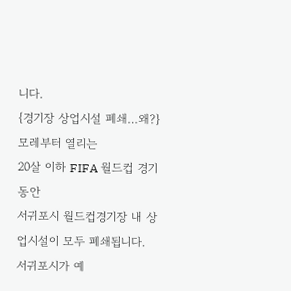니다.
{경기장 상업시설 폐쇄…왜?}
모레부터 열리는
20살 이하 FIFA 월드컵 경기동안
서귀포시 월드컵경기장 내 상업시설이 모두 폐쇄됩니다.
서귀포시가 예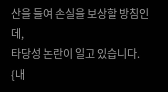산을 들여 손실을 보상할 방침인데,
타당성 논란이 일고 있습니다.
{내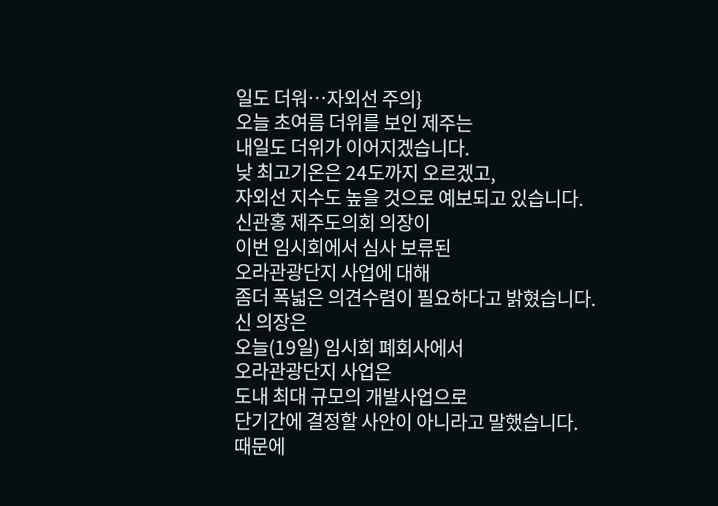일도 더워…자외선 주의}
오늘 초여름 더위를 보인 제주는
내일도 더위가 이어지겠습니다.
낮 최고기온은 24도까지 오르겠고,
자외선 지수도 높을 것으로 예보되고 있습니다.
신관홍 제주도의회 의장이
이번 임시회에서 심사 보류된
오라관광단지 사업에 대해
좀더 폭넓은 의견수렴이 필요하다고 밝혔습니다.
신 의장은
오늘(19일) 임시회 폐회사에서
오라관광단지 사업은
도내 최대 규모의 개발사업으로
단기간에 결정할 사안이 아니라고 말했습니다.
때문에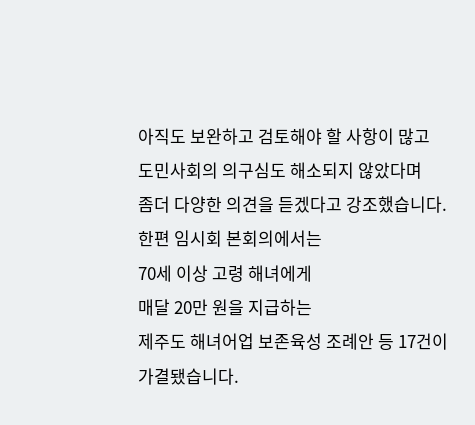아직도 보완하고 검토해야 할 사항이 많고
도민사회의 의구심도 해소되지 않았다며
좀더 다양한 의견을 듣겠다고 강조했습니다.
한편 임시회 본회의에서는
70세 이상 고령 해녀에게
매달 20만 원을 지급하는
제주도 해녀어업 보존육성 조례안 등 17건이 가결됐습니다.